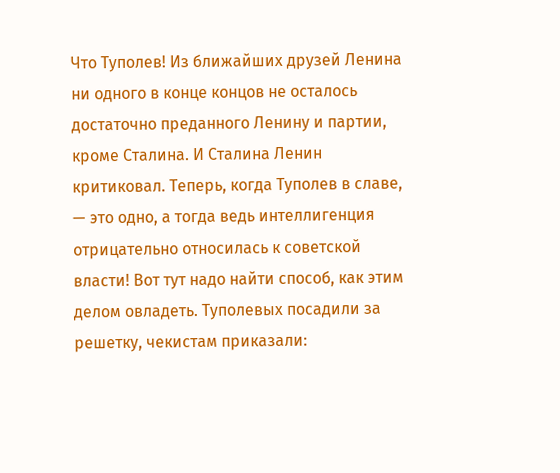Что Туполев! Из ближайших друзей Ленина ни одного в конце концов не осталось достаточно преданного Ленину и партии, кроме Сталина. И Сталина Ленин критиковал. Теперь, когда Туполев в славе, — это одно, а тогда ведь интеллигенция отрицательно относилась к советской власти! Вот тут надо найти способ, как этим делом овладеть. Туполевых посадили за решетку, чекистам приказали: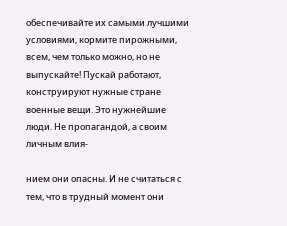обеспечивайте их самыми лучшими условиями, кормите пирожными, всем, чем только можно, но не выпускайте! Пускай работают, конструируют нужные стране военные вещи. Это нужнейшие люди. Не пропагандой, а своим личным влия-

нием они опасны. И не считаться с тем, что в трудный момент они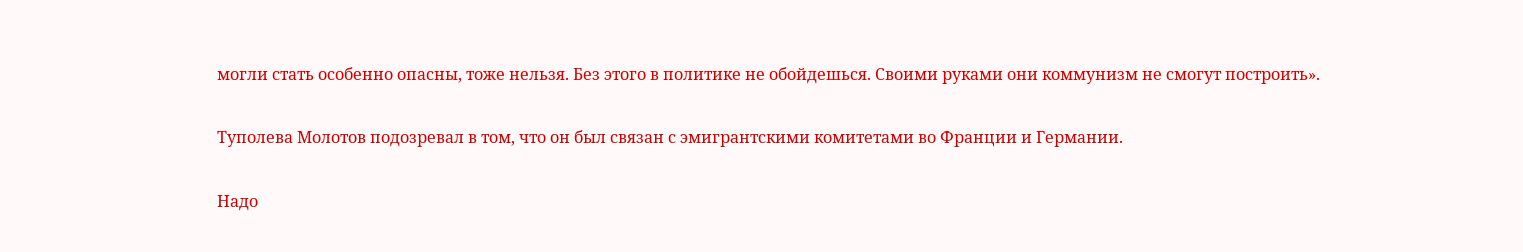могли стать особенно опасны, тоже нельзя. Без этого в политике не обойдешься. Своими руками они коммунизм не смогут построить».

Туполева Молотов подозревал в том, что он был связан с эмигрантскими комитетами во Франции и Германии.

Надо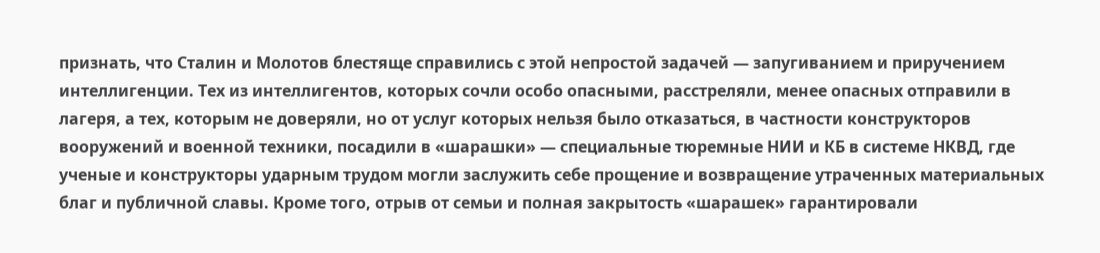признать, что Сталин и Молотов блестяще справились с этой непростой задачей — запугиванием и приручением интеллигенции. Тех из интеллигентов, которых сочли особо опасными, расстреляли, менее опасных отправили в лагеря, а тех, которым не доверяли, но от услуг которых нельзя было отказаться, в частности конструкторов вооружений и военной техники, посадили в «шарашки» — специальные тюремные НИИ и КБ в системе НКВД, где ученые и конструкторы ударным трудом могли заслужить себе прощение и возвращение утраченных материальных благ и публичной славы. Кроме того, отрыв от семьи и полная закрытость «шарашек» гарантировали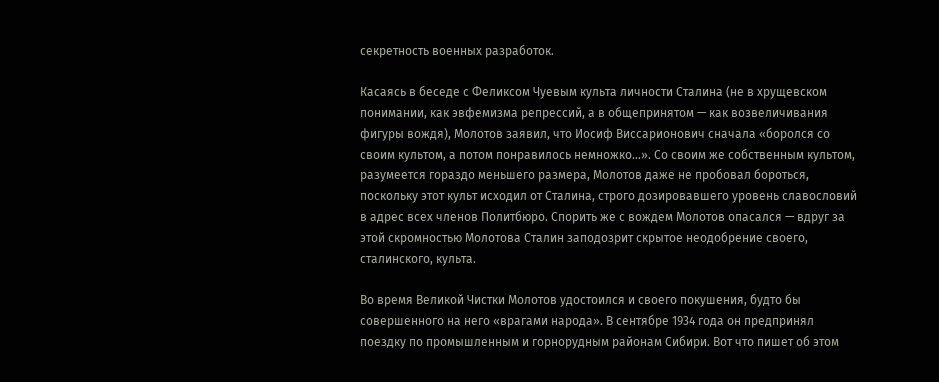секретность военных разработок.

Касаясь в беседе с Феликсом Чуевым культа личности Сталина (не в хрущевском понимании, как эвфемизма репрессий, а в общепринятом — как возвеличивания фигуры вождя), Молотов заявил, что Иосиф Виссарионович сначала «боролся со своим культом, а потом понравилось немножко...». Со своим же собственным культом, разумеется гораздо меньшего размера, Молотов даже не пробовал бороться, поскольку этот культ исходил от Сталина, строго дозировавшего уровень славословий в адрес всех членов Политбюро. Спорить же с вождем Молотов опасался — вдруг за этой скромностью Молотова Сталин заподозрит скрытое неодобрение своего, сталинского, культа.

Во время Великой Чистки Молотов удостоился и своего покушения, будто бы совершенного на него «врагами народа». В сентябре 1934 года он предпринял поездку по промышленным и горнорудным районам Сибири. Вот что пишет об этом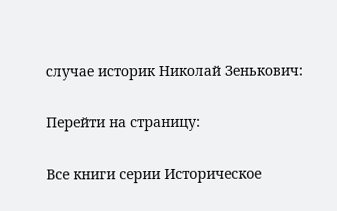случае историк Николай Зенькович:

Перейти на страницу:

Все книги серии Историческое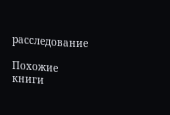расследование

Похожие книги